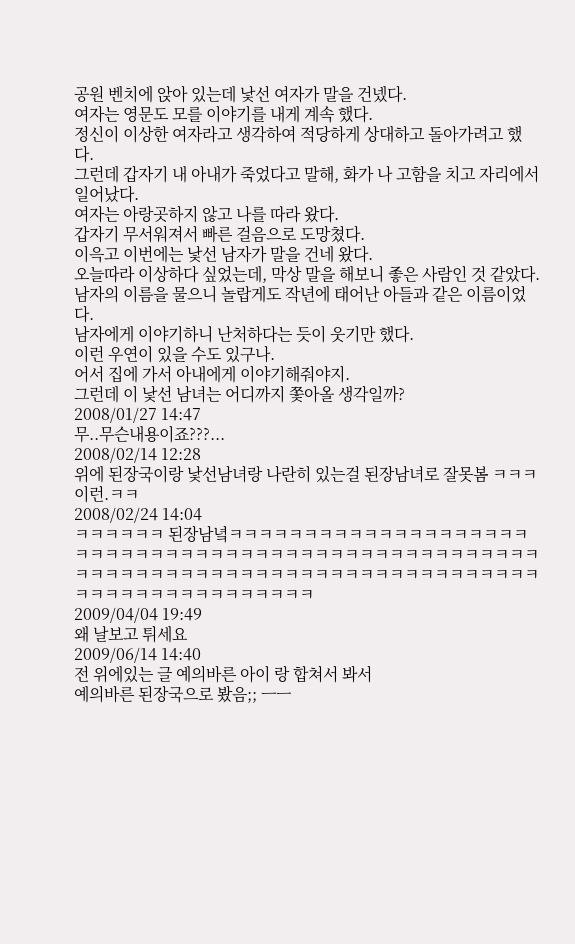공원 벤치에 앉아 있는데 낯선 여자가 말을 건넸다.
여자는 영문도 모를 이야기를 내게 계속 했다.
정신이 이상한 여자라고 생각하여 적당하게 상대하고 돌아가려고 했다.
그런데 갑자기 내 아내가 죽었다고 말해, 화가 나 고함을 치고 자리에서 일어났다.
여자는 아랑곳하지 않고 나를 따라 왔다.
갑자기 무서워져서 빠른 걸음으로 도망쳤다.
이윽고 이번에는 낯선 남자가 말을 건네 왔다.
오늘따라 이상하다 싶었는데, 막상 말을 해보니 좋은 사람인 것 같았다.
남자의 이름을 물으니 놀랍게도 작년에 태어난 아들과 같은 이름이었다.
남자에게 이야기하니 난처하다는 듯이 웃기만 했다.
이런 우연이 있을 수도 있구나.
어서 집에 가서 아내에게 이야기해줘야지.
그런데 이 낯선 남녀는 어디까지 쫓아올 생각일까?
2008/01/27 14:47
무..무슨내용이죠???...
2008/02/14 12:28
위에 된장국이랑 낯선남녀랑 나란히 있는걸 된장남녀로 잘못봄 ㅋㅋㅋ이런.ㅋㅋ
2008/02/24 14:04
ㅋㅋㅋㅋㅋㅋ 된장남녘ㅋㅋㅋㅋㅋㅋㅋㅋㅋㅋㅋㅋㅋㅋㅋㅋㅋㅋㅋㅋㅋㅋㅋㅋㅋㅋㅋㅋㅋㅋㅋㅋㅋㅋㅋㅋㅋㅋㅋㅋㅋㅋㅋㅋㅋㅋㅋㅋㅋㅋㅋㅋㅋㅋㅋㅋㅋㅋㅋㅋㅋㅋㅋㅋㅋㅋㅋㅋㅋㅋㅋㅋㅋㅋㅋㅋㅋㅋㅋㅋㅋㅋㅋㅋㅋㅋㅋㅋㅋㅋㅋㅋㅋㅋㅋㅋㅋㅋ
2009/04/04 19:49
왜 날보고 튀세요
2009/06/14 14:40
전 위에있는 글 예의바른 아이 랑 합쳐서 봐서
예의바른 된장국으로 봤음;; ㅡㅡ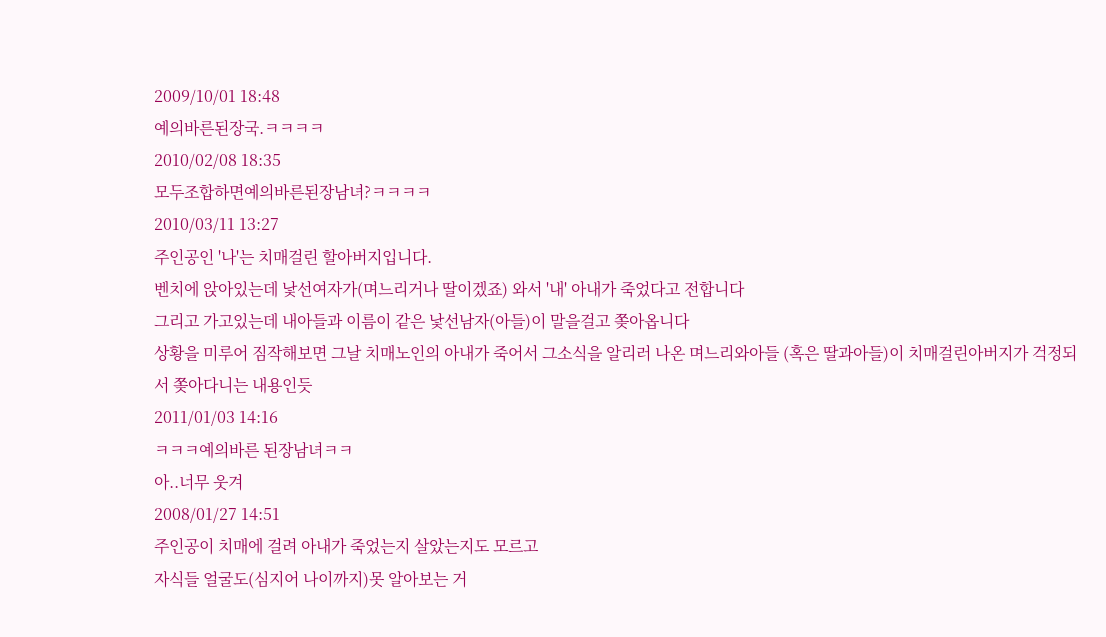2009/10/01 18:48
예의바른된장국.ㅋㅋㅋㅋ
2010/02/08 18:35
모두조합하면예의바른된장남녀?ㅋㅋㅋㅋ
2010/03/11 13:27
주인공인 '나'는 치매걸린 할아버지입니다.
벤치에 앉아있는데 낯선여자가(며느리거나 딸이겠죠) 와서 '내' 아내가 죽었다고 전합니다
그리고 가고있는데 내아들과 이름이 같은 낯선남자(아들)이 말을걸고 쫒아옵니다
상황을 미루어 짐작해보면 그날 치매노인의 아내가 죽어서 그소식을 알리러 나온 며느리와아들 (혹은 딸과아들)이 치매걸린아버지가 걱정되서 쫒아다니는 내용인듯
2011/01/03 14:16
ㅋㅋㅋ예의바른 된장남녀ㅋㅋ
아..너무 웃겨
2008/01/27 14:51
주인공이 치매에 걸려 아내가 죽었는지 살았는지도 모르고
자식들 얼굴도(심지어 나이까지)못 알아보는 거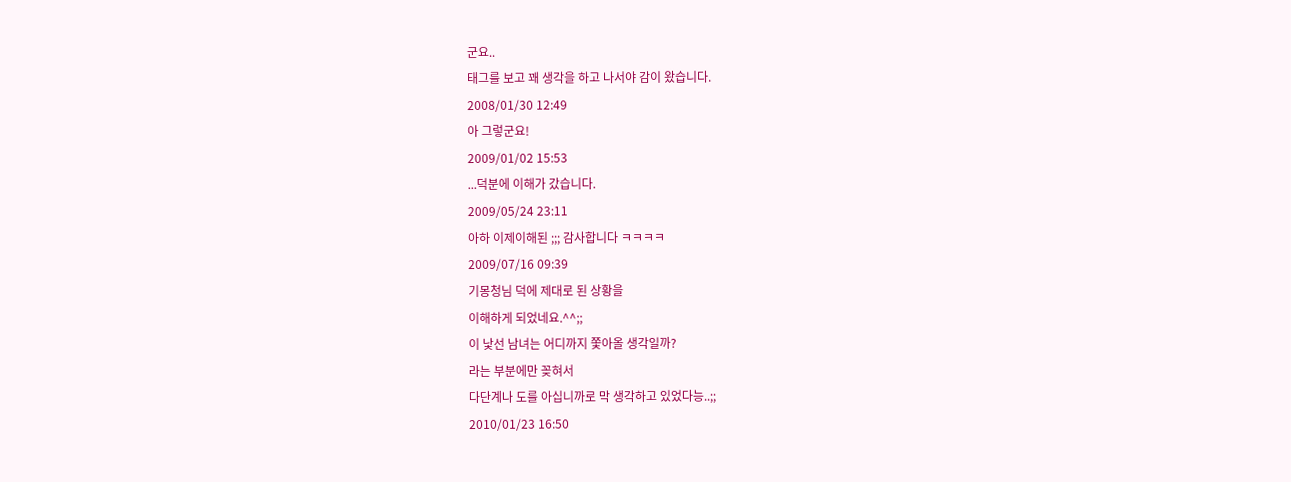군요..
태그를 보고 꽤 생각을 하고 나서야 감이 왔습니다.
2008/01/30 12:49
아 그렇군요!
2009/01/02 15:53
...덕분에 이해가 갔습니다.
2009/05/24 23:11
아하 이제이해된 ;;; 감사합니다 ㅋㅋㅋㅋ
2009/07/16 09:39
기몽청님 덕에 제대로 된 상황을
이해하게 되었네요.^^;;
이 낯선 남녀는 어디까지 쫓아올 생각일까?
라는 부분에만 꽂혀서
다단계나 도를 아십니까로 막 생각하고 있었다능..;;
2010/01/23 16:50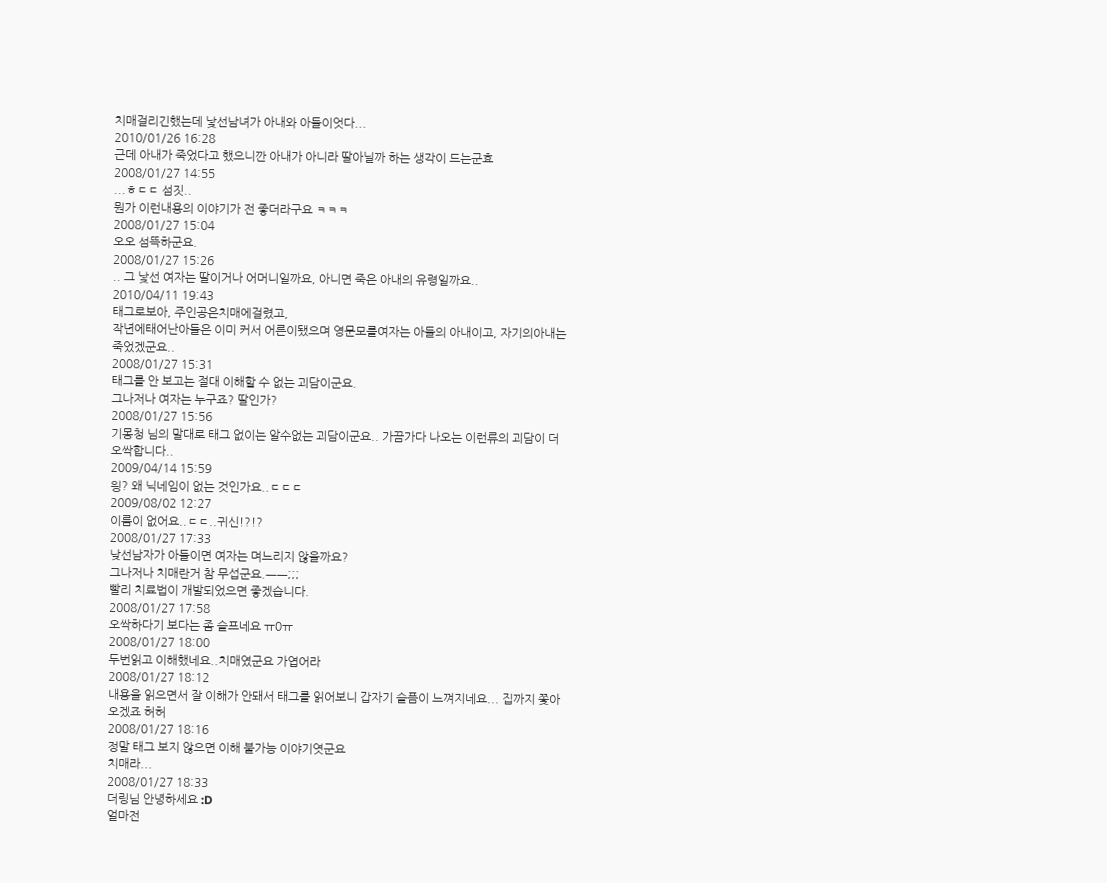치매걸리긴했는데 낯선남녀가 아내와 아들이엇다...
2010/01/26 16:28
근데 아내가 죽었다고 했으니깐 아내가 아니라 딸아닐까 하는 생각이 드는군효
2008/01/27 14:55
...ㅎㄷㄷ 섬짓..
뭔가 이런내용의 이야기가 전 좋더라구요 ㅋㅋㅋ
2008/01/27 15:04
오오 섬뜩하군요.
2008/01/27 15:26
.. 그 낯선 여자는 딸이거나 어머니일까요, 아니면 죽은 아내의 유령일까요..
2010/04/11 19:43
태그로보아, 주인공은치매에걸렸고,
작년에태어난아들은 이미 커서 어른이됐으며 영문모를여자는 아들의 아내이고, 자기의아내는 죽었겠군요..
2008/01/27 15:31
태그를 안 보고는 절대 이해할 수 없는 괴담이군요.
그나저나 여자는 누구죠? 딸인가?
2008/01/27 15:56
기몽청 님의 말대로 태그 없이는 알수없는 괴담이군요.. 가끔가다 나오는 이런류의 괴담이 더 오싹합니다..
2009/04/14 15:59
읭? 왜 닉네임이 없는 것인가요..ㄷㄷㄷ
2009/08/02 12:27
이름이 없어요..ㄷㄷ..귀신!?!?
2008/01/27 17:33
낮선남자가 아들이면 여자는 며느리지 않을까요?
그나저나 치매란거 참 무섭군요.ㅡㅡ;;;
빨리 치료법이 개발되었으면 좋겠습니다.
2008/01/27 17:58
오싹하다기 보다는 좀 슬프네요 ㅠ0ㅠ
2008/01/27 18:00
두번읽고 이해했네요..치매였군요 가엽어라
2008/01/27 18:12
내용을 읽으면서 잘 이해가 안돼서 태그를 읽어보니 갑자기 슬픔이 느껴지네요... 집까지 쫓아오겠죠 허허
2008/01/27 18:16
정말 태그 보지 않으면 이해 불가능 이야기엿군요
치매라...
2008/01/27 18:33
더링님 안녕하세요 :D
얼마전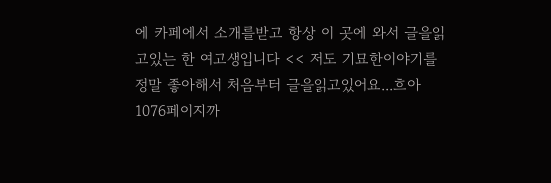에 카페에서 소개를받고 항상 이 곳에 와서 글을읽고있는 한 여고생입니다 << 저도 기묘한이야기를 정말 좋아해서 처음부터 글을읽고있어요...흐아 1076페이지까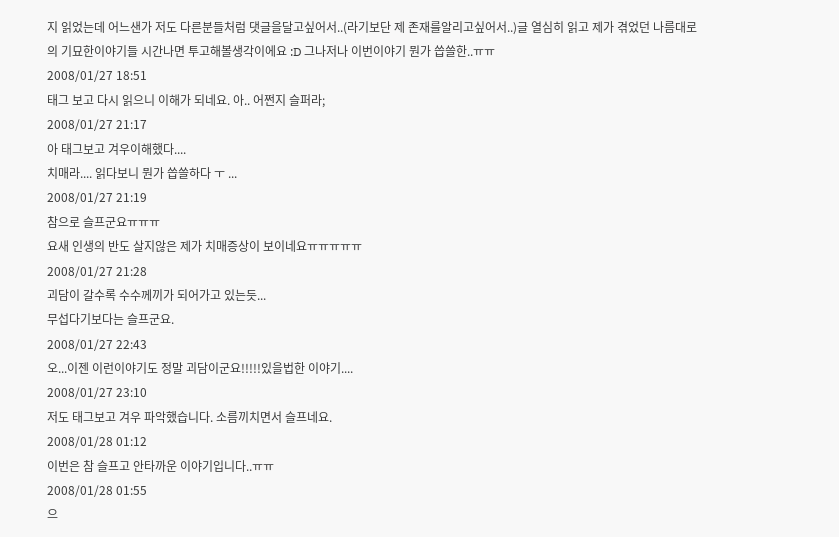지 읽었는데 어느샌가 저도 다른분들처럼 댓글을달고싶어서..(라기보단 제 존재를알리고싶어서..)글 열심히 읽고 제가 겪었던 나름대로의 기묘한이야기들 시간나면 투고해볼생각이에요 :D 그나저나 이번이야기 뭔가 씁쓸한..ㅠㅠ
2008/01/27 18:51
태그 보고 다시 읽으니 이해가 되네요. 아.. 어쩐지 슬퍼라;
2008/01/27 21:17
아 태그보고 겨우이해했다....
치매라.... 읽다보니 뭔가 씁쓸하다 ㅜ ...
2008/01/27 21:19
참으로 슬프군요ㅠㅠㅠ
요새 인생의 반도 살지않은 제가 치매증상이 보이네요ㅠㅠㅠㅠㅠ
2008/01/27 21:28
괴담이 갈수록 수수께끼가 되어가고 있는듯...
무섭다기보다는 슬프군요.
2008/01/27 22:43
오...이젠 이런이야기도 정말 괴담이군요!!!!!있을법한 이야기....
2008/01/27 23:10
저도 태그보고 겨우 파악했습니다. 소름끼치면서 슬프네요.
2008/01/28 01:12
이번은 참 슬프고 안타까운 이야기입니다..ㅠㅠ
2008/01/28 01:55
으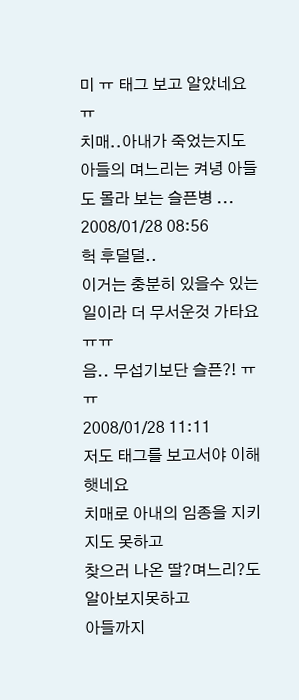미 ㅠ 태그 보고 알았네요 ㅠ
치매..아내가 죽었는지도 아들의 며느리는 켜녕 아들도 몰라 보는 슬픈병 ...
2008/01/28 08:56
헉 후덜덜..
이거는 충분히 있을수 있는 일이라 더 무서운것 가타요 ㅠㅠ
음.. 무섭기보단 슬픈?! ㅠㅠ
2008/01/28 11:11
저도 태그를 보고서야 이해햇네요
치매로 아내의 임종을 지키지도 못하고
찾으러 나온 딸?며느리?도 알아보지못하고
아들까지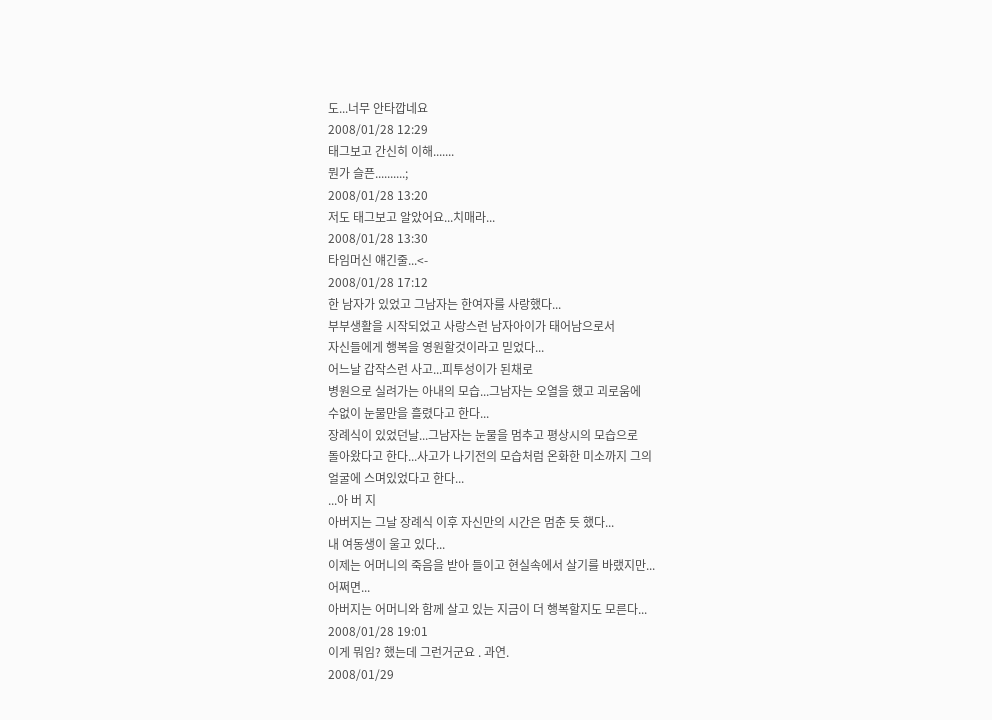도...너무 안타깝네요
2008/01/28 12:29
태그보고 간신히 이해.......
뭔가 슬픈..........;
2008/01/28 13:20
저도 태그보고 알았어요...치매라...
2008/01/28 13:30
타임머신 얘긴줄...<-
2008/01/28 17:12
한 남자가 있었고 그남자는 한여자를 사랑했다...
부부생활을 시작되었고 사랑스런 남자아이가 태어남으로서
자신들에게 행복을 영원할것이라고 믿었다...
어느날 갑작스런 사고...피투성이가 된채로
병원으로 실려가는 아내의 모습...그남자는 오열을 했고 괴로움에
수없이 눈물만을 흘렸다고 한다...
장례식이 있었던날...그남자는 눈물을 멈추고 평상시의 모습으로
돌아왔다고 한다...사고가 나기전의 모습처럼 온화한 미소까지 그의
얼굴에 스며있었다고 한다...
...아 버 지
아버지는 그날 장례식 이후 자신만의 시간은 멈춘 듯 했다...
내 여동생이 울고 있다...
이제는 어머니의 죽음을 받아 들이고 현실속에서 살기를 바랬지만...
어쩌면...
아버지는 어머니와 함께 살고 있는 지금이 더 행복할지도 모른다...
2008/01/28 19:01
이게 뭐임? 했는데 그런거군요 . 과연.
2008/01/29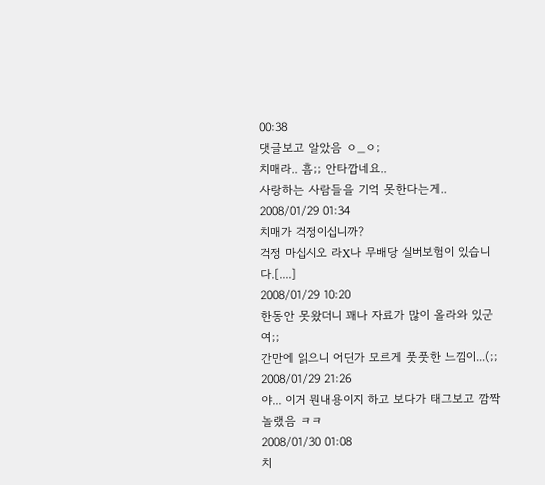00:38
댓글보고 알았음 ㅇ_ㅇ;
치매라.. 흠;; 안타깝네요..
사랑하는 사람들을 기억 못한다는게..
2008/01/29 01:34
치매가 걱정이십니까?
걱정 마십시오 라X나 무배당 실버보험이 있습니다.[....]
2008/01/29 10:20
한동안 못왔더니 꽤나 자료가 많이 올라와 있군여;;
간만에 읽으니 어딘가 모르게 풋풋한 느낌이...(;;
2008/01/29 21:26
야... 이거 뭔내용이지 하고 보다가 태그보고 깜짝놀랬음 ㅋㅋ
2008/01/30 01:08
치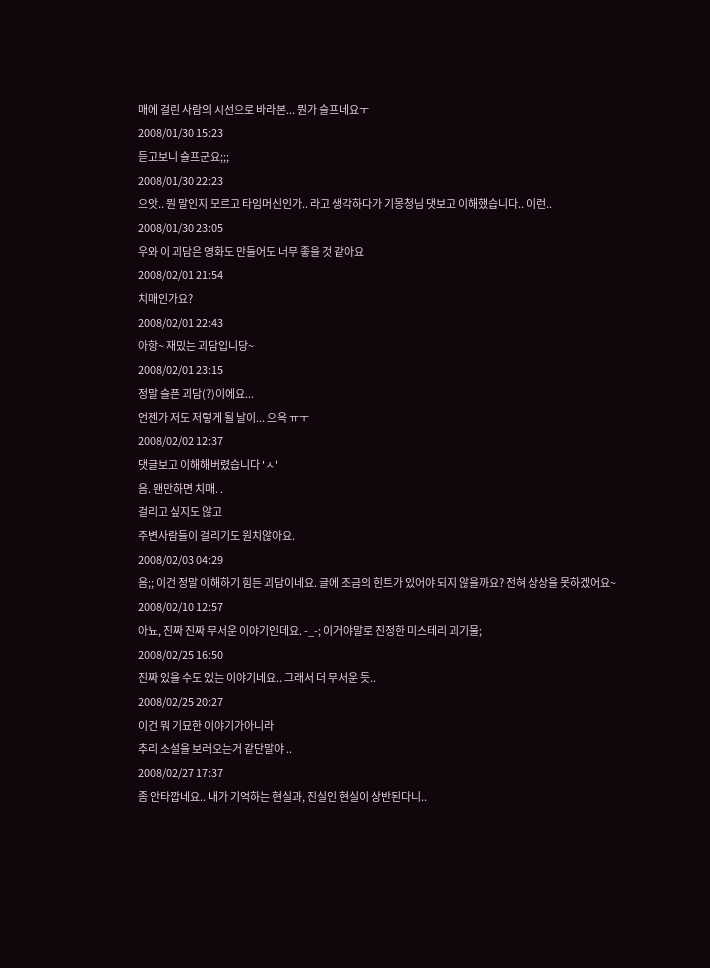매에 걸린 사람의 시선으로 바라본... 뭔가 슬프네요ㅜ
2008/01/30 15:23
듣고보니 슬프군요;;;
2008/01/30 22:23
으앗.. 뭔 말인지 모르고 타임머신인가.. 라고 생각하다가 기몽청님 댓보고 이해했습니다.. 이런..
2008/01/30 23:05
우와 이 괴담은 영화도 만들어도 너무 좋을 것 같아요
2008/02/01 21:54
치매인가요?
2008/02/01 22:43
아항~ 재밌는 괴담입니당~
2008/02/01 23:15
정말 슬픈 괴담(?)이에요...
언젠가 저도 저렇게 될 날이... 으윽 ㅠㅜ
2008/02/02 12:37
댓글보고 이해해버렸습니다 'ㅅ'
음. 왠만하면 치매. .
걸리고 싶지도 않고
주변사람들이 걸리기도 원치않아요.
2008/02/03 04:29
음;; 이건 정말 이해하기 힘든 괴담이네요. 글에 조금의 힌트가 있어야 되지 않을까요? 전혀 상상을 못하겠어요~
2008/02/10 12:57
아뇨, 진짜 진짜 무서운 이야기인데요. -_-; 이거야말로 진정한 미스테리 괴기물;
2008/02/25 16:50
진짜 있을 수도 있는 이야기네요.. 그래서 더 무서운 듯..
2008/02/25 20:27
이건 뭐 기묘한 이야기가아니라
추리 소설을 보러오는거 같단말야 ..
2008/02/27 17:37
좀 안타깝네요.. 내가 기억하는 현실과, 진실인 현실이 상반된다니..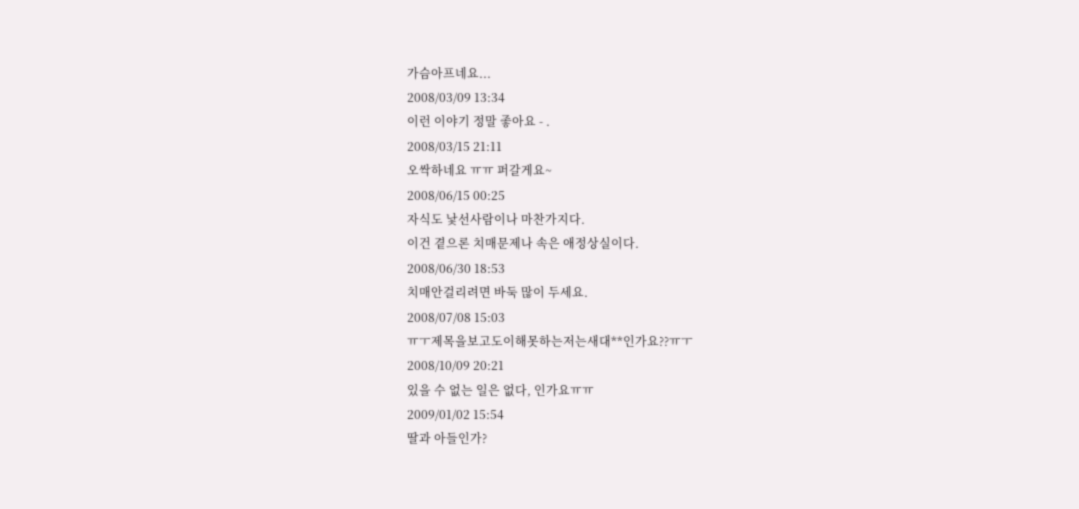가슴아프네요...
2008/03/09 13:34
이런 이야기 정말 좋아요 - .
2008/03/15 21:11
오싹하네요 ㅠㅠ 퍼갈게요~
2008/06/15 00:25
자식도 낯선사람이나 마찬가지다.
이건 곁으론 치매문제나 속은 애정상실이다.
2008/06/30 18:53
치매안걸리려면 바둑 많이 두세요.
2008/07/08 15:03
ㅠㅜ제목을보고도이해못하는저는새대**인가요??ㅠㅜ
2008/10/09 20:21
있을 수 없는 일은 없다, 인가요ㅠㅠ
2009/01/02 15:54
딸과 아들인가?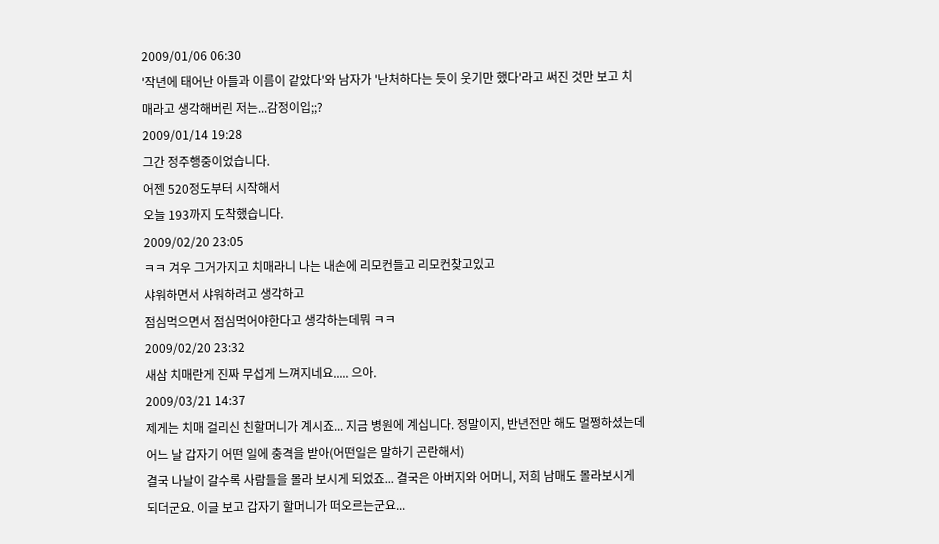2009/01/06 06:30
'작년에 태어난 아들과 이름이 같았다'와 남자가 '난처하다는 듯이 웃기만 했다'라고 써진 것만 보고 치매라고 생각해버린 저는...감정이입;;?
2009/01/14 19:28
그간 정주행중이었습니다.
어젠 520정도부터 시작해서
오늘 193까지 도착했습니다.
2009/02/20 23:05
ㅋㅋ 겨우 그거가지고 치매라니 나는 내손에 리모컨들고 리모컨찾고있고
샤워하면서 샤워하려고 생각하고
점심먹으면서 점심먹어야한다고 생각하는데뭐 ㅋㅋ
2009/02/20 23:32
새삼 치매란게 진짜 무섭게 느껴지네요..... 으아.
2009/03/21 14:37
제게는 치매 걸리신 친할머니가 계시죠... 지금 병원에 계십니다. 정말이지, 반년전만 해도 멀쩡하셨는데 어느 날 갑자기 어떤 일에 충격을 받아(어떤일은 말하기 곤란해서)
결국 나날이 갈수록 사람들을 몰라 보시게 되었죠... 결국은 아버지와 어머니, 저희 남매도 몰라보시게 되더군요. 이글 보고 갑자기 할머니가 떠오르는군요...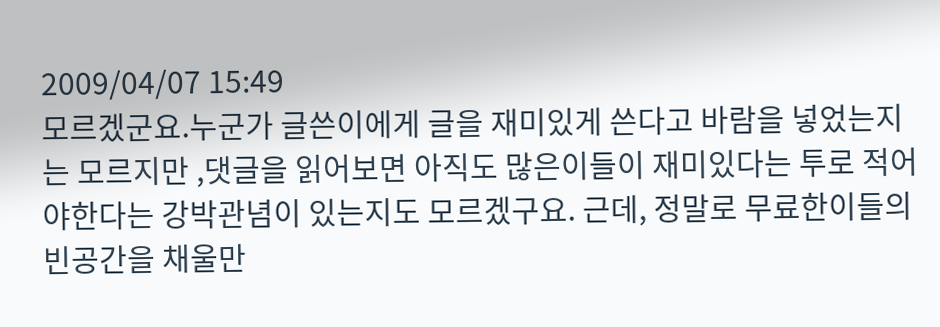2009/04/07 15:49
모르겠군요.누군가 글쓴이에게 글을 재미있게 쓴다고 바람을 넣었는지는 모르지만 ,댓글을 읽어보면 아직도 많은이들이 재미있다는 투로 적어야한다는 강박관념이 있는지도 모르겠구요. 근데, 정말로 무료한이들의 빈공간을 채울만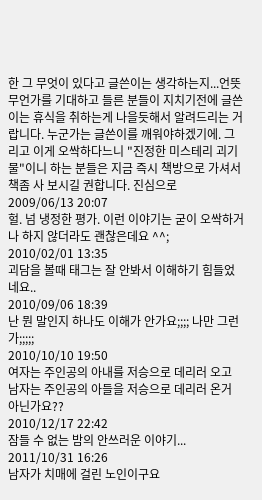한 그 무엇이 있다고 글쓴이는 생각하는지...언뜻 무언가를 기대하고 들른 분들이 지치기전에 글쓴이는 휴식을 취하는게 나을듯해서 알려드리는 거랍니다. 누군가는 글쓴이를 깨워야하겠기에. 그리고 이게 오싹하다느니 "진정한 미스테리 괴기물"이니 하는 분들은 지금 즉시 책방으로 가셔서 책좀 사 보시길 권합니다. 진심으로
2009/06/13 20:07
헐. 넘 냉정한 평가. 이런 이야기는 굳이 오싹하거나 하지 않더라도 괜찮은데요 ^^;
2010/02/01 13:35
괴담을 볼때 태그는 잘 안봐서 이해하기 힘들었네요..
2010/09/06 18:39
난 뭔 말인지 하나도 이해가 안가요;;;; 나만 그런가;;;;;
2010/10/10 19:50
여자는 주인공의 아내를 저승으로 데리러 오고
남자는 주인공의 아들을 저승으로 데리러 온거 아닌가요??
2010/12/17 22:42
잠들 수 없는 밤의 안쓰러운 이야기...
2011/10/31 16:26
남자가 치매에 걸린 노인이구요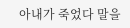아내가 죽었다 말을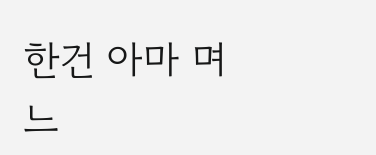한건 아마 며느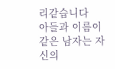리같습니다
아들과 이름이 같은 남자는 자신의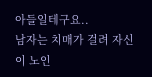아들일테구요..
남자는 치매가 걸려 자신이 노인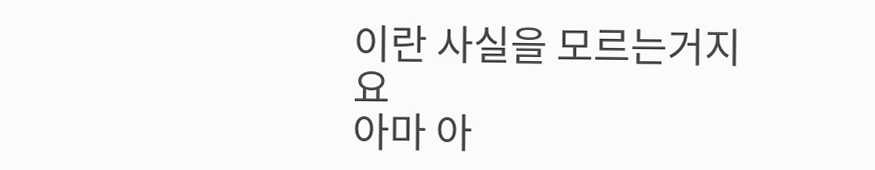이란 사실을 모르는거지요
아마 아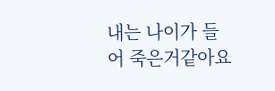내는 나이가 들어 죽은거같아요